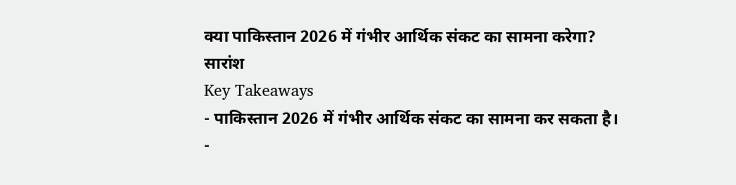क्या पाकिस्तान 2026 में गंभीर आर्थिक संकट का सामना करेगा?
सारांश
Key Takeaways
- पाकिस्तान 2026 में गंभीर आर्थिक संकट का सामना कर सकता है।
-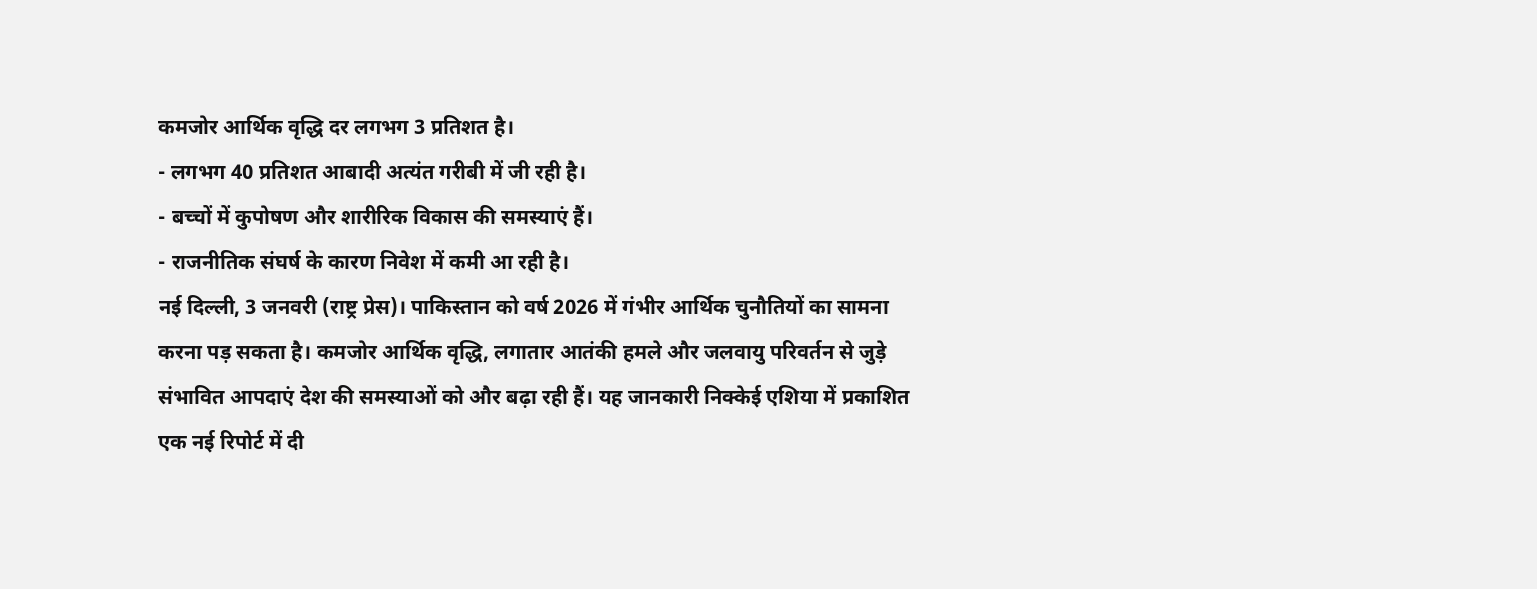कमजोर आर्थिक वृद्धि दर लगभग 3 प्रतिशत है।
- लगभग 40 प्रतिशत आबादी अत्यंत गरीबी में जी रही है।
- बच्चों में कुपोषण और शारीरिक विकास की समस्याएं हैं।
- राजनीतिक संघर्ष के कारण निवेश में कमी आ रही है।
नई दिल्ली, 3 जनवरी (राष्ट्र प्रेस)। पाकिस्तान को वर्ष 2026 में गंभीर आर्थिक चुनौतियों का सामना करना पड़ सकता है। कमजोर आर्थिक वृद्धि, लगातार आतंकी हमले और जलवायु परिवर्तन से जुड़े संभावित आपदाएं देश की समस्याओं को और बढ़ा रही हैं। यह जानकारी निक्केई एशिया में प्रकाशित एक नई रिपोर्ट में दी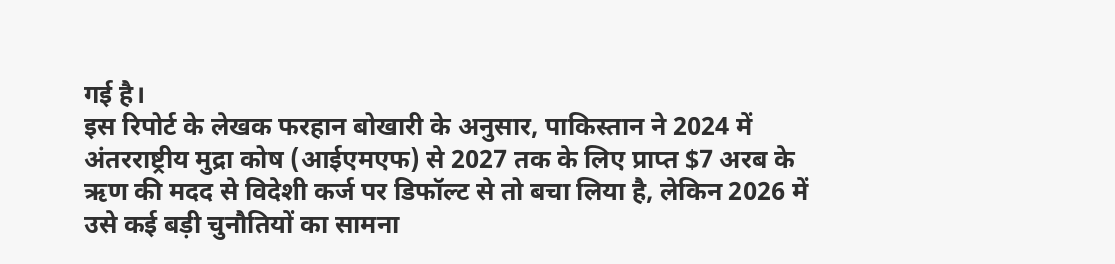गई है।
इस रिपोर्ट के लेखक फरहान बोखारी के अनुसार, पाकिस्तान ने 2024 में अंतरराष्ट्रीय मुद्रा कोष (आईएमएफ) से 2027 तक के लिए प्राप्त $7 अरब के ऋण की मदद से विदेशी कर्ज पर डिफॉल्ट से तो बचा लिया है, लेकिन 2026 में उसे कई बड़ी चुनौतियों का सामना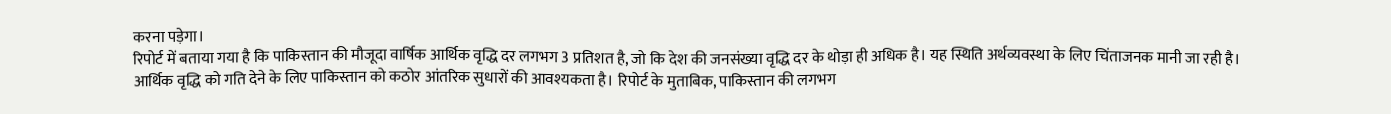करना पड़ेगा।
रिपोर्ट में बताया गया है कि पाकिस्तान की मौजूदा वार्षिक आर्थिक वृद्धि दर लगभग 3 प्रतिशत है, जो कि देश की जनसंख्या वृद्धि दर के थोड़ा ही अधिक है। यह स्थिति अर्थव्यवस्था के लिए चिंताजनक मानी जा रही है।
आर्थिक वृद्धि को गति देने के लिए पाकिस्तान को कठोर आंतरिक सुधारों की आवश्यकता है। रिपोर्ट के मुताबिक, पाकिस्तान की लगभग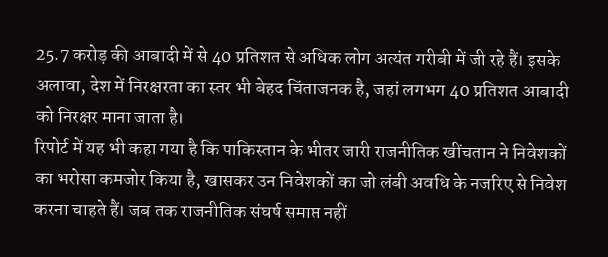25.7 करोड़ की आबादी में से 40 प्रतिशत से अधिक लोग अत्यंत गरीबी में जी रहे हैं। इसके अलावा, देश में निरक्षरता का स्तर भी बेहद चिंताजनक है, जहां लगभग 40 प्रतिशत आबादी को निरक्षर माना जाता है।
रिपोर्ट में यह भी कहा गया है कि पाकिस्तान के भीतर जारी राजनीतिक खींचतान ने निवेशकों का भरोसा कमजोर किया है, खासकर उन निवेशकों का जो लंबी अवधि के नजरिए से निवेश करना चाहते हैं। जब तक राजनीतिक संघर्ष समाप्त नहीं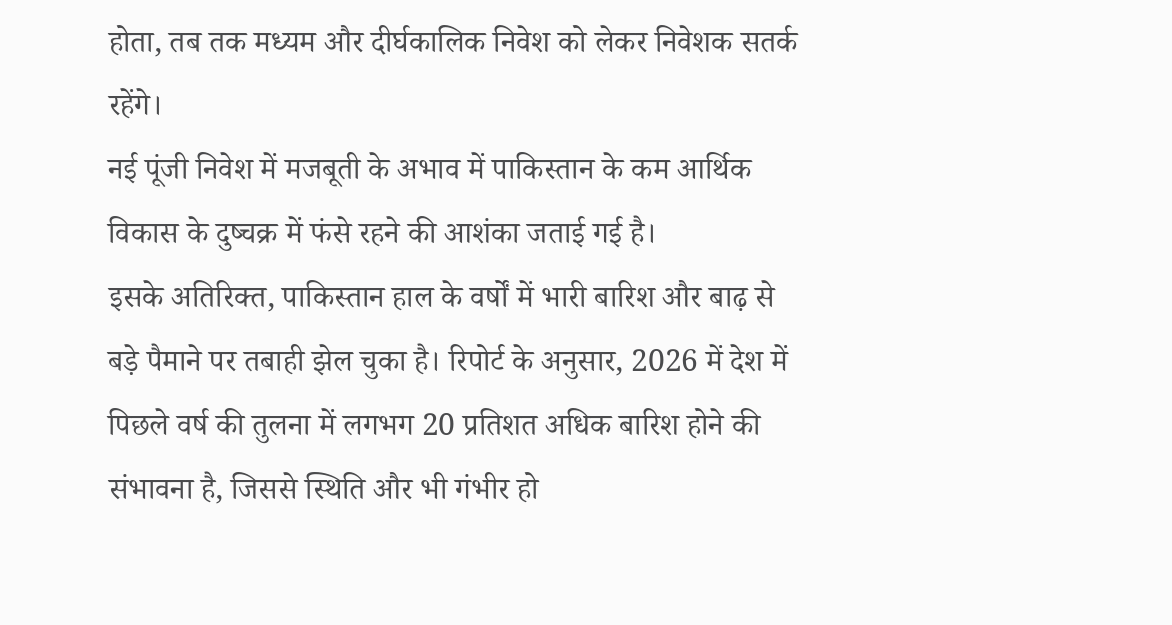होता, तब तक मध्यम और दीर्घकालिक निवेश को लेकर निवेशक सतर्क रहेंगे।
नई पूंजी निवेश में मजबूती के अभाव में पाकिस्तान के कम आर्थिक विकास के दुष्चक्र में फंसे रहने की आशंका जताई गई है।
इसके अतिरिक्त, पाकिस्तान हाल के वर्षों में भारी बारिश और बाढ़ से बड़े पैमाने पर तबाही झेल चुका है। रिपोर्ट के अनुसार, 2026 में देश में पिछले वर्ष की तुलना में लगभग 20 प्रतिशत अधिक बारिश होने की संभावना है, जिससे स्थिति और भी गंभीर हो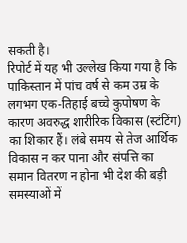सकती है।
रिपोर्ट में यह भी उल्लेख किया गया है कि पाकिस्तान में पांच वर्ष से कम उम्र के लगभग एक-तिहाई बच्चे कुपोषण के कारण अवरुद्ध शारीरिक विकास (स्टंटिंग) का शिकार हैं। लंबे समय से तेज आर्थिक विकास न कर पाना और संपत्ति का समान वितरण न होना भी देश की बड़ी समस्याओं में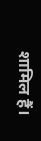शामिल हैं।